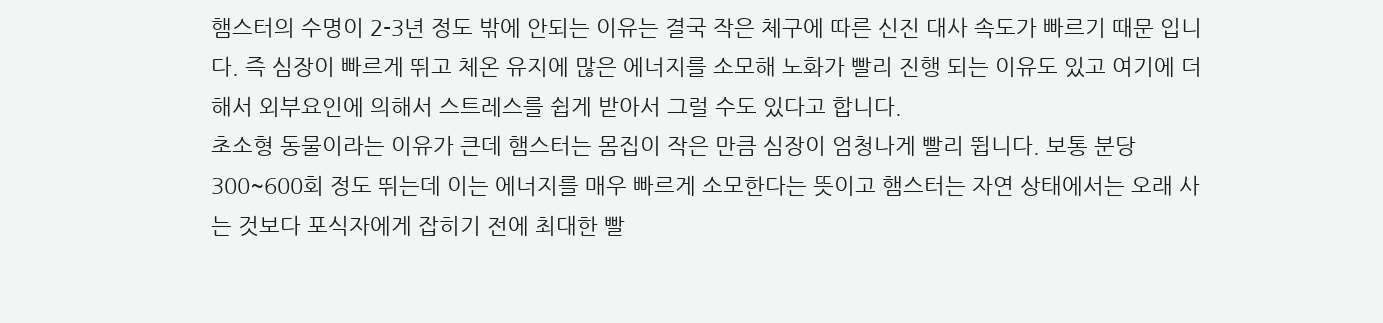햄스터의 수명이 2-3년 정도 밖에 안되는 이유는 결국 작은 체구에 따른 신진 대사 속도가 빠르기 때문 입니다. 즉 심장이 빠르게 뛰고 체온 유지에 많은 에너지를 소모해 노화가 빨리 진행 되는 이유도 있고 여기에 더해서 외부요인에 의해서 스트레스를 쉽게 받아서 그럴 수도 있다고 합니다.
초소형 동물이라는 이유가 큰데 햄스터는 몸집이 작은 만큼 심장이 엄청나게 빨리 뜁니다. 보통 분당 300~600회 정도 뛰는데 이는 에너지를 매우 빠르게 소모한다는 뜻이고 햄스터는 자연 상태에서는 오래 사는 것보다 포식자에게 잡히기 전에 최대한 빨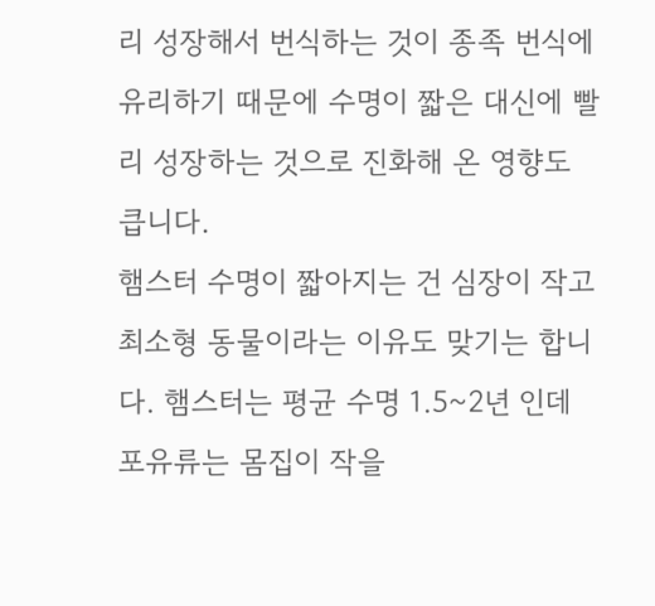리 성장해서 번식하는 것이 종족 번식에 유리하기 때문에 수명이 짧은 대신에 빨리 성장하는 것으로 진화해 온 영향도 큽니다.
햄스터 수명이 짧아지는 건 심장이 작고 최소형 동물이라는 이유도 맞기는 합니다. 햄스터는 평균 수명 1.5~2년 인데 포유류는 몸집이 작을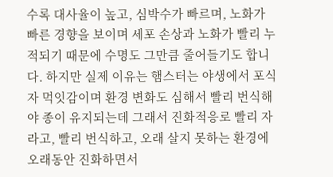수록 대사율이 높고, 심박수가 빠르며, 노화가 빠른 경향을 보이며 세포 손상과 노화가 빨리 누적되기 때문에 수명도 그만큼 줄어들기도 합니다. 하지만 실제 이유는 햄스터는 야생에서 포식자 먹잇감이며 환경 변화도 심해서 빨리 번식해야 종이 유지되는데 그래서 진화적응로 빨리 자라고, 빨리 번식하고, 오래 살지 못하는 환경에 오래동안 진화하면서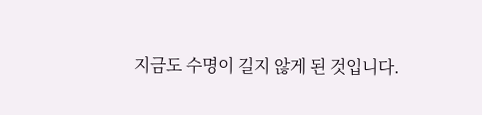지금도 수명이 길지 않게 된 것입니다.